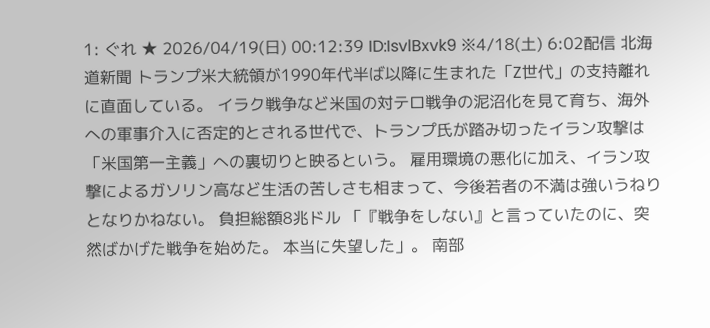1: ぐれ ★ 2026/04/19(日) 00:12:39 ID:IsvlBxvk9 ※4/18(土) 6:02配信 北海道新聞 トランプ米大統領が1990年代半ば以降に生まれた「Z世代」の支持離れに直面している。 イラク戦争など米国の対テロ戦争の泥沼化を見て育ち、海外への軍事介入に否定的とされる世代で、トランプ氏が踏み切ったイラン攻撃は「米国第一主義」への裏切りと映るという。 雇用環境の悪化に加え、イラン攻撃によるガソリン高など生活の苦しさも相まって、今後若者の不満は強いうねりとなりかねない。 負担総額8兆ドル 「『戦争をしない』と言っていたのに、突然ばかげた戦争を始めた。 本当に失望した」。 南部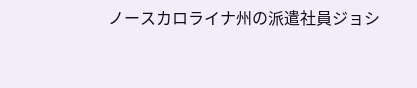ノースカロライナ州の派遣社員ジョシ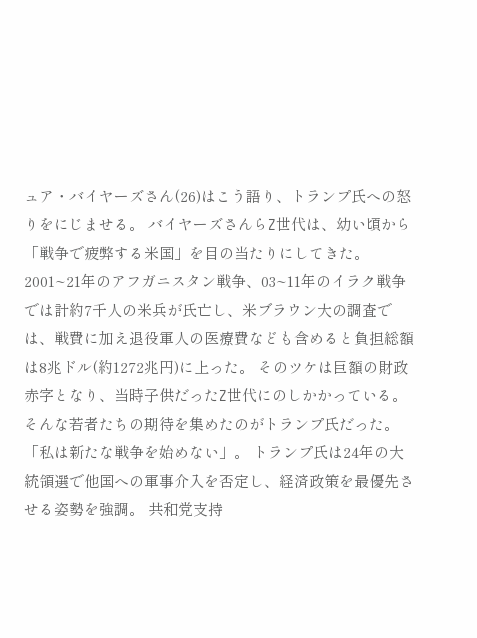ュア・バイヤーズさん(26)はこう語り、トランプ氏への怒りをにじませる。 バイヤーズさんらZ世代は、幼い頃から「戦争で疲弊する米国」を目の当たりにしてきた。 2001~21年のアフガニスタン戦争、03~11年のイラク戦争では計約7千人の米兵が氏亡し、米ブラウン大の調査では、戦費に加え退役軍人の医療費なども含めると負担総額は8兆ドル(約1272兆円)に上った。 そのツケは巨額の財政赤字となり、当時子供だったZ世代にのしかかっている。 そんな若者たちの期待を集めたのがトランプ氏だった。 「私は新たな戦争を始めない」。 トランプ氏は24年の大統領選で他国への軍事介入を否定し、経済政策を最優先させる姿勢を強調。 共和党支持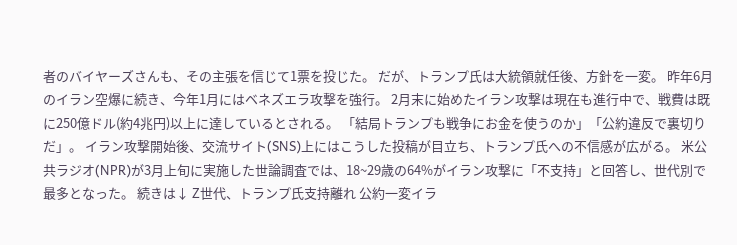者のバイヤーズさんも、その主張を信じて1票を投じた。 だが、トランプ氏は大統領就任後、方針を一変。 昨年6月のイラン空爆に続き、今年1月にはベネズエラ攻撃を強行。 2月末に始めたイラン攻撃は現在も進行中で、戦費は既に250億ドル(約4兆円)以上に達しているとされる。 「結局トランプも戦争にお金を使うのか」「公約違反で裏切りだ」。 イラン攻撃開始後、交流サイト(SNS)上にはこうした投稿が目立ち、トランプ氏への不信感が広がる。 米公共ラジオ(NPR)が3月上旬に実施した世論調査では、18~29歳の64%がイラン攻撃に「不支持」と回答し、世代別で最多となった。 続きは↓ Z世代、トランプ氏支持離れ 公約一変イラ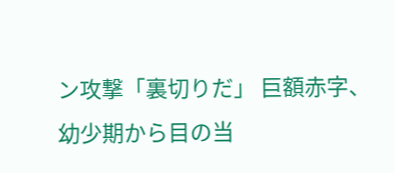ン攻撃「裏切りだ」 巨額赤字、幼少期から目の当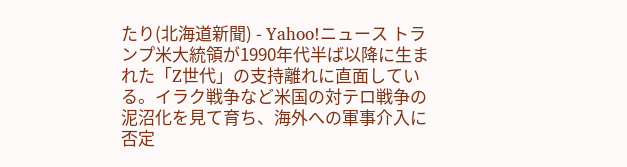たり(北海道新聞) - Yahoo!ニュース トランプ米大統領が1990年代半ば以降に生まれた「Z世代」の支持離れに直面している。イラク戦争など米国の対テロ戦争の泥沼化を見て育ち、海外への軍事介入に否定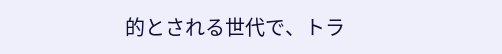的とされる世代で、トラ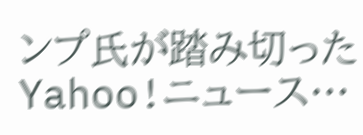ンプ氏が踏み切ったYahoo!ニュース…